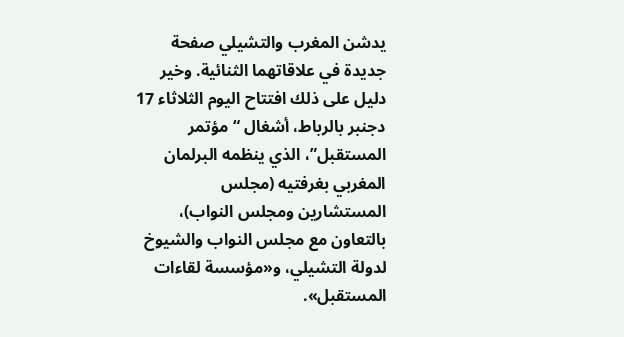يدشن المغرب والتشيلي صفحة جديدة في علاقاتهما الثنائية. وخير دليل على ذلك افتتاح اليوم الثلاثاء 17 دجنبر بالرباط، أشغال “مؤتمر المستقبل”، الذي ينظمه البرلمان المغربي بغرفتيه (مجلس المستشارين ومجلس النواب)، بالتعاون مع مجلس النواب والشيوخ لدولة التشيلي، و«مؤسسة لقاءات المستقبل».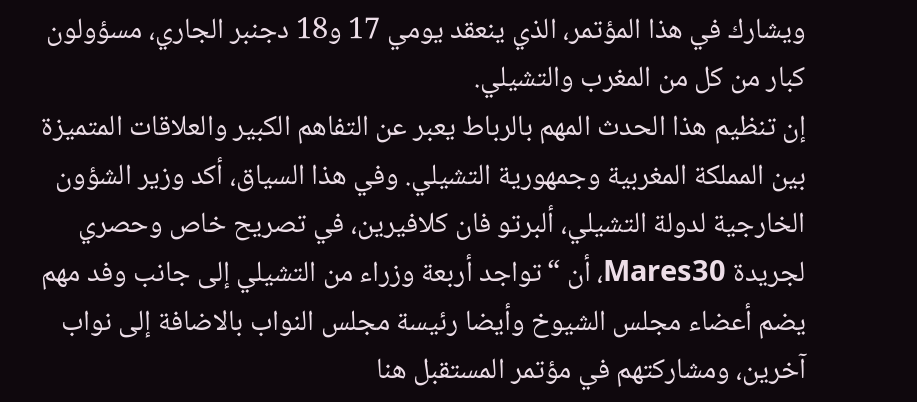ويشارك في هذا المؤتمر، الذي ينعقد يومي 17 و18 دجنبر الجاري، مسؤولون كبار من كل من المغرب والتشيلي.
إن تنظيم هذا الحدث المهم بالرباط يعبر عن التفاهم الكبير والعلاقات المتميزة بين المملكة المغربية وجمهورية التشيلي. وفي هذا السياق، أكد وزير الشؤون الخارجية لدولة التشيلي، ألبرتو فان كلافيرين، في تصريح خاص وحصري لجريدة Mares30، أن “تواجد أربعة وزراء من التشيلي إلى جانب وفد مهم يضم أعضاء مجلس الشيوخ وأيضا رئيسة مجلس النواب بالاضافة إلى نواب آخرين، ومشاركتهم في مؤتمر المستقبل هنا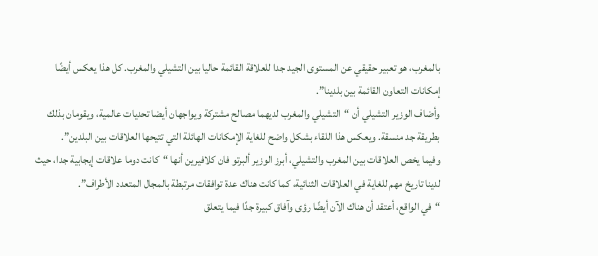بالمغرب، هو تعبير حقيقي عن المستوى الجيد جدا للعلاقة القائمة حاليا بين التشيلي والمغرب. كل هذا يعكس أيضًا إمكانات التعاون القائمة بين بلدينا”.
وأضاف الوزير التشيلي أن “التشيلي والمغرب لديهما مصالح مشتركة ويواجهان أيضا تحديات عالمية، ويقومان بذلك بطريقة جد منسقة. ويعكس هذا اللقاء بشكل واضح للغاية الإمكانات الهائلة التي تتيحها العلاقات بين البلدين”.
وفيما يخص العلاقات بين المغرب والتشيلي، أبرز الوزير ألبرتو فان كلافيرين أنها “كانت دوما علاقات إيجابية جدا، حيث لدينا تاريخ مهم للغاية في العلاقات الثنائية، كما كانت هناك عدة توافقات مرتبطة بالمجال المتعدد الأطراف”.
“في الواقع، أعتقد أن هناك الآن أيضًا رؤى وآفاق كبيرة جدًا فيما يتعلق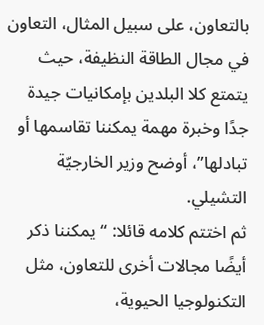بالتعاون، على سبيل المثال، التعاون في مجال الطاقة النظيفة، حيث يتمتع كلا البلدين بإمكانيات جيدة جدًا وخبرة مهمة يمكننا تقاسمها أو تبادلها”، أوضح وزير الخارجيّة التشيلي.
ثم اختتم كلامه قائلا: “يمكننا ذكر أيضًا مجالات أخرى للتعاون، مثل التكنولوجيا الحيوية،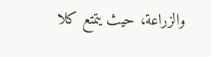والزراعة، حيث يتمتع كلا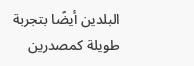البلدين أيضًا بتجربة طويلة كمصدرين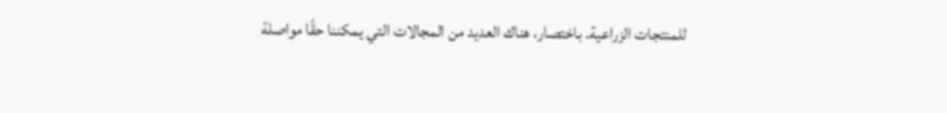للمنتجات الزراعية. باختصار، هناك العديد من المجالات التي يمكننا حقًا مواصلة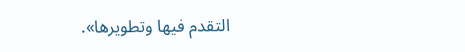التقدم فيها وتطويرها».